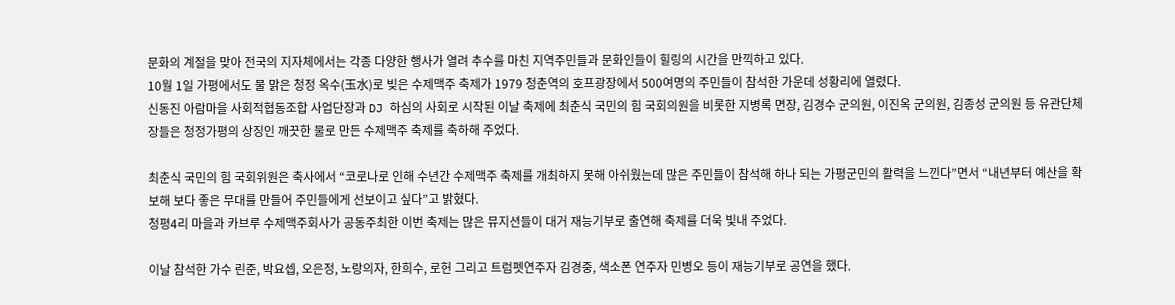문화의 계절을 맞아 전국의 지자체에서는 각종 다양한 행사가 열려 추수를 마친 지역주민들과 문화인들이 힐링의 시간을 만끽하고 있다.
10월 1일 가평에서도 물 맑은 청정 옥수(玉水)로 빚은 수제맥주 축제가 1979 청춘역의 호프광장에서 500여명의 주민들이 참석한 가운데 성황리에 열렸다.
신동진 아람마을 사회적협동조합 사업단장과 DJ 하심의 사회로 시작된 이날 축제에 최춘식 국민의 힘 국회의원을 비롯한 지병록 면장, 김경수 군의원, 이진옥 군의원, 김종성 군의원 등 유관단체장들은 청정가평의 상징인 깨끗한 물로 만든 수제맥주 축제를 축하해 주었다.

최춘식 국민의 힘 국회위원은 축사에서 “코로나로 인해 수년간 수제맥주 축제를 개최하지 못해 아쉬웠는데 많은 주민들이 참석해 하나 되는 가평군민의 활력을 느낀다”면서 “내년부터 예산을 확보해 보다 좋은 무대를 만들어 주민들에게 선보이고 싶다”고 밝혔다.
청평4리 마을과 카브루 수제맥주회사가 공동주최한 이번 축제는 많은 뮤지션들이 대거 재능기부로 출연해 축제를 더욱 빛내 주었다.

이날 참석한 가수 린준, 박요셉, 오은정, 노랑의자, 한희수, 로헌 그리고 트럼펫연주자 김경중, 색소폰 연주자 민병오 등이 재능기부로 공연을 했다.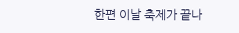한편 이날 축제가 끝나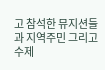고 참석한 뮤지션들과 지역주민 그리고 수제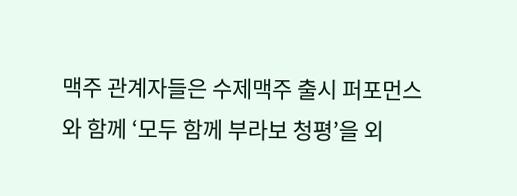맥주 관계자들은 수제맥주 출시 퍼포먼스와 함께 ‘모두 함께 부라보 청평’을 외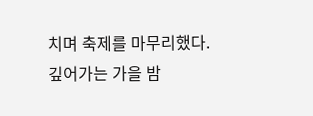치며 축제를 마무리했다.
깊어가는 가을 밤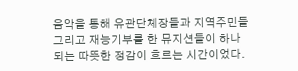음악을 통해 유관단체장들과 지역주민들 그리고 재능기부를 한 뮤지션들이 하나 되는 따뜻한 정감이 흐르는 시간이었다.